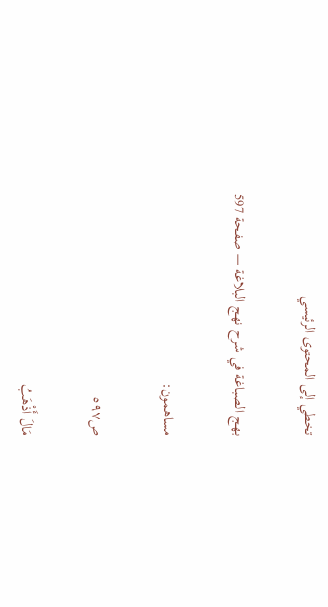تخطي إلى المحتوى الرئيسي

بهج الصباغة في شرح نهج البلاغة — صفحة 597

مساهمون:

ص٥٩٧

مَالَ أَذْهَبُ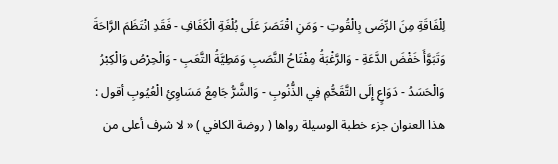لِلْفَاقَةِ مِنَ الرِّضَى بِالْقُوتِ - وَمَنِ اقْتَصَرَ عَلَى بُلْغَةِ الْكَفَافِ - فَقَدِ انْتَظَمَ الرَّاحَةَ وَتَبَوَّأَ خَفْضَ الدَّعَةِ - وَالرَّغْبَةُ مِفْتَاحُ النَّصَبِ وَمَطِيَّةُ التَّعَبِ - وَالْحِرْصُ وَالْكِبْرُ وَالْحَسَدُ - دَوَاعٍ إِلَى التَّقَحُّمِ فِي الذُّنُوبِ - وَالشَّرُّ جَامِعُ مَسَاوِئِ الْعُيُوبِ أقول : هذا العنوان جزء خطبة الوسيلة رواها ( روضة الكافي ) « لا شرف أعلى من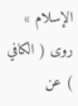الإسلام » روى ( الكافي ) عن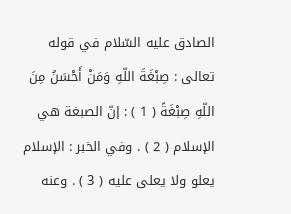الصادق عليه السّلام في قوله تعالى : صِبْغَةَ اللّهِ وَمَنْ أَحْسَنُ مِنَ اللّهِ صِبْغَةً ( 1 ) : إنّ الصبغة هي الإسلام ( 2 ) . وفي الخبر : الإسلام يعلو ولا يعلى عليه ( 3 ) . وعنه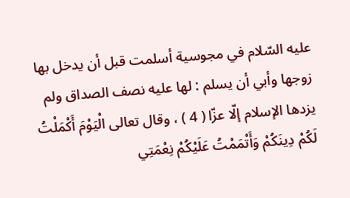عليه السّلام في مجوسية أسلمت قبل أن يدخل بها زوجها وأبي أن يسلم : لها عليه نصف الصداق ولم يزدها الإسلام إلّا عزّا ( 4 ) ، وقال تعالى الْيَوْمَ أَكْمَلْتُ لَكُمْ دِينَكُمْ وَأَتْمَمْتُ عَلَيْكُمْ نِعْمَتِي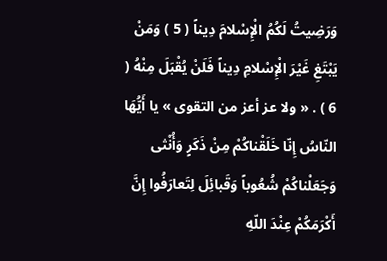وَرَضِيتُ لَكُمُ الْإِسْلامَ دِيناً ( 5 ) وَمَنْ يَبْتَغِ غَيْرَ الْإِسْلامِ دِيناً فَلَنْ يُقْبَلَ مِنْهُ ( 6 ) . « ولا عز أعز من التقوى » يا أَيُّهَا النّاسُ إِنّا خَلَقْناكُمْ مِنْ ذَكَرٍ وَأُنْثى وَجَعَلْناكُمْ شُعُوباً وَقَبائِلَ لِتَعارَفُوا إِنَّ أَكْرَمَكُمْ عِنْدَ اللّهِ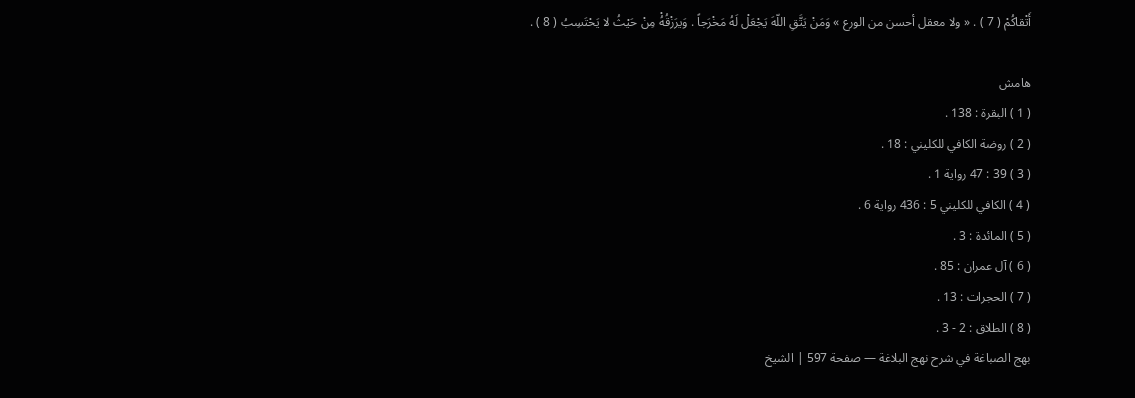أَتْقاكُمْ ( 7 ) . « ولا معقل أحسن من الورع » وَمَنْ يَتَّقِ اللّهَ يَجْعَلْ لَهُ مَخْرَجاً . وَيرَزْقُهُْ مِنْ حَيْثُ لا يَحْتَسِبُ ( 8 ) .

هامش
( 1 ) البقرة : 138 .
( 2 ) روضة الكافي للكليني : 18 .
( 3 ) 39 : 47 رواية 1 .
( 4 ) الكافي للكليني 5 : 436 رواية 6 .
( 5 ) المائدة : 3 .
( 6 ) آل عمران : 85 .
( 7 ) الحجرات : 13 .
( 8 ) الطلاق : 2 - 3 .
بهج الصباغة في شرح نهج البلاغة — صفحة 597 | الشيخ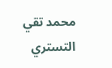محمد تقي التستري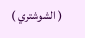( الشوشتري )